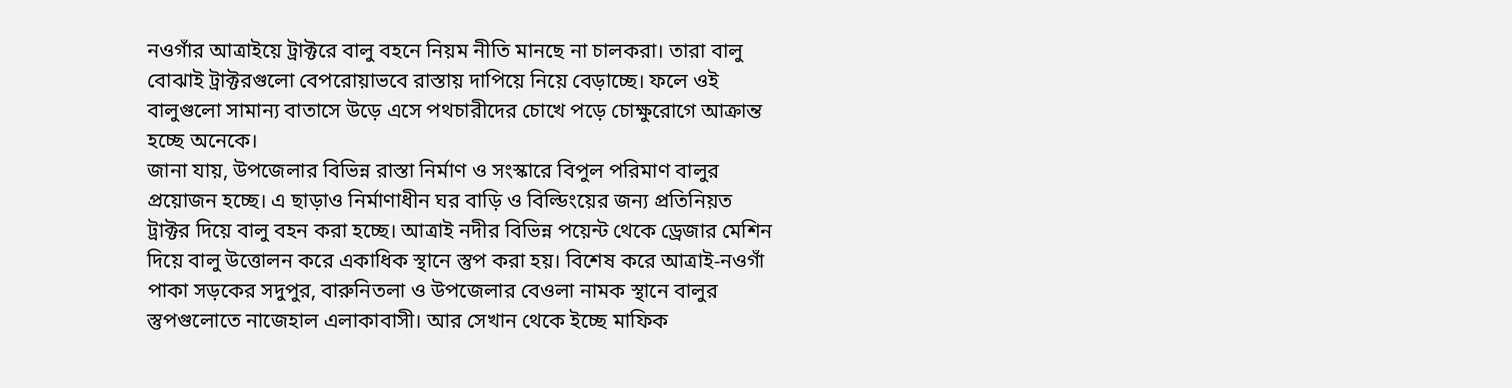নওগাঁর আত্রাইয়ে ট্রাক্টরে বালু বহনে নিয়ম নীতি মানছে না চালকরা। তারা বালু বোঝাই ট্রাক্টরগুলো বেপরোয়াভবে রাস্তায় দাপিয়ে নিয়ে বেড়াচ্ছে। ফলে ওই বালুগুলো সামান্য বাতাসে উড়ে এসে পথচারীদের চোখে পড়ে চোক্ষুরোগে আক্রান্ত হচ্ছে অনেকে।
জানা যায়, উপজেলার বিভিন্ন রাস্তা নির্মাণ ও সংস্কারে বিপুল পরিমাণ বালুর প্রয়োজন হচ্ছে। এ ছাড়াও নির্মাণাধীন ঘর বাড়ি ও বিল্ডিংয়ের জন্য প্রতিনিয়ত ট্রাক্টর দিয়ে বালু বহন করা হচ্ছে। আত্রাই নদীর বিভিন্ন পয়েন্ট থেকে ড্রেজার মেশিন দিয়ে বালু উত্তোলন করে একাধিক স্থানে স্তুপ করা হয়। বিশেষ করে আত্রাই-নওগাঁ পাকা সড়কের সদুপুর, বারুনিতলা ও উপজেলার বেওলা নামক স্থানে বালুর স্তুপগুলোতে নাজেহাল এলাকাবাসী। আর সেখান থেকে ইচ্ছে মাফিক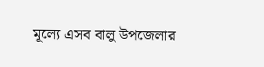মূল্যে এসব বালু উপজেলার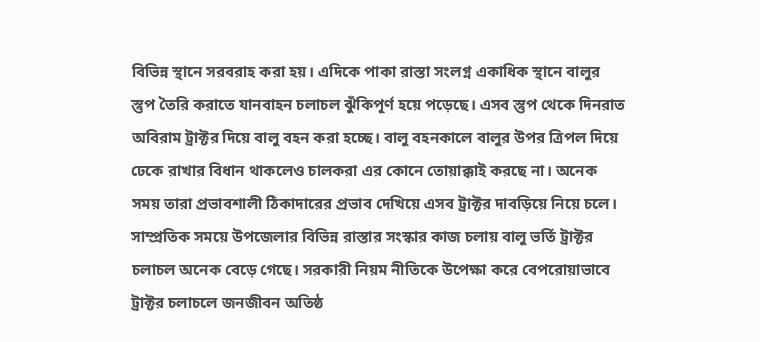বিভিন্ন স্থানে সরবরাহ করা হয়। এদিকে পাকা রাস্তা সংলগ্ন একাধিক স্থানে বালুর স্তুপ তৈরি করাতে যানবাহন চলাচল ঝুঁকিপূর্ণ হয়ে পড়েছে। এসব স্তুপ থেকে দিনরাত অবিরাম ট্রাক্টর দিয়ে বালু বহন করা হচ্ছে। বালু বহনকালে বালুর উপর ত্রিপল দিয়ে ঢেকে রাখার বিধান থাকলেও চালকরা এর কোনে তোয়াক্কাই করছে না। অনেক সময় তারা প্রভাবশালী ঠিকাদারের প্রভাব দেখিয়ে এসব ট্রাক্টর দাবড়িয়ে নিয়ে চলে। সাম্প্রতিক সময়ে উপজেলার বিভিন্ন রাস্তার সংস্কার কাজ চলায় বালু ভর্তি ট্রাক্টর চলাচল অনেক বেড়ে গেছে। সরকারী নিয়ম নীতিকে উপেক্ষা করে বেপরোয়াভাবে ট্রাক্টর চলাচলে জনজীবন অতিষ্ঠ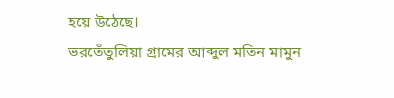হয়ে উঠেছে।
ভরতেঁতুলিয়া গ্রামের আব্দুল মতিন মামুন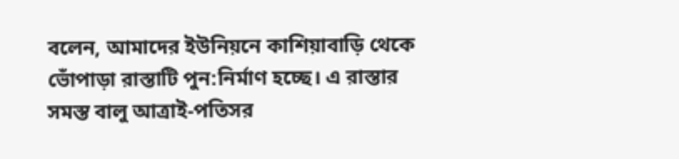বলেন, আমাদের ইউনিয়নে কাশিয়াবাড়ি থেকে ভোঁপাড়া রাস্তাটি পুন:নির্মাণ হচ্ছে। এ রাস্তার সমস্ত বালু আত্রাই-পতিসর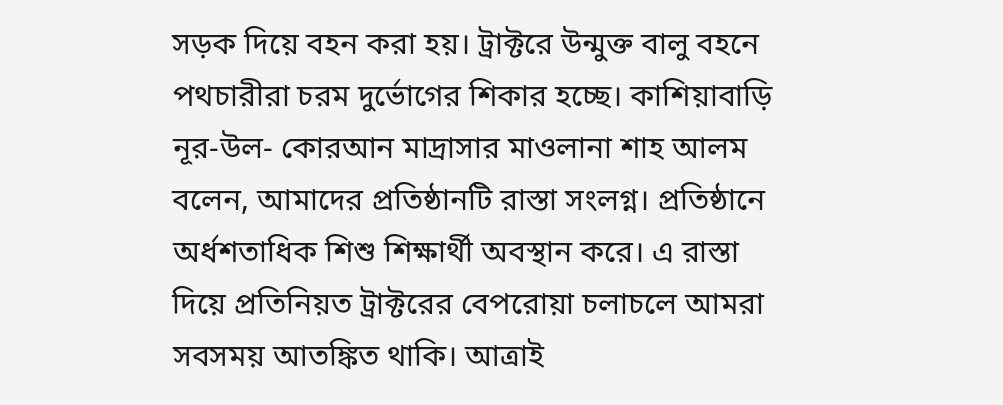সড়ক দিয়ে বহন করা হয়। ট্রাক্টরে উন্মুক্ত বালু বহনে পথচারীরা চরম দুর্ভোগের শিকার হচ্ছে। কাশিয়াবাড়ি নূর-উল- কোরআন মাদ্রাসার মাওলানা শাহ আলম বলেন, আমাদের প্রতিষ্ঠানটি রাস্তা সংলগ্ন। প্রতিষ্ঠানে অর্ধশতাধিক শিশু শিক্ষার্থী অবস্থান করে। এ রাস্তা দিয়ে প্রতিনিয়ত ট্রাক্টরের বেপরোয়া চলাচলে আমরা সবসময় আতঙ্কিত থাকি। আত্রাই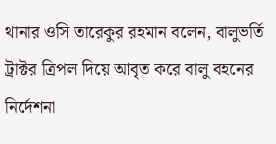থানার ওসি তারেকুর রহমান বলেন, বালুভর্তি ট্রাক্টর ত্রিপল দিয়ে আবৃত করে বালু বহনের নির্দেশনা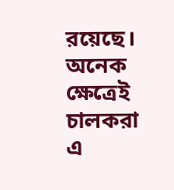রয়েছে। অনেক ক্ষেত্রেই চালকরা এ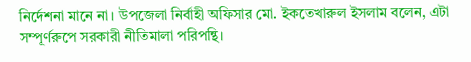নির্দেশনা মানে না। উপজেলা নির্বাহী অফিসার মো. ইকতেখারুল ইসলাম বলেন, এটা সম্পূর্ণরুপে সরকারী নীতিমালা পরিপন্থি।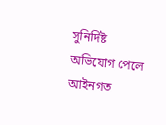সুনির্দিষ্ট অভিযোগ পেলে আইনগত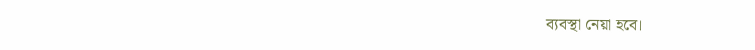ব্যবস্থা নেয়া হবে।